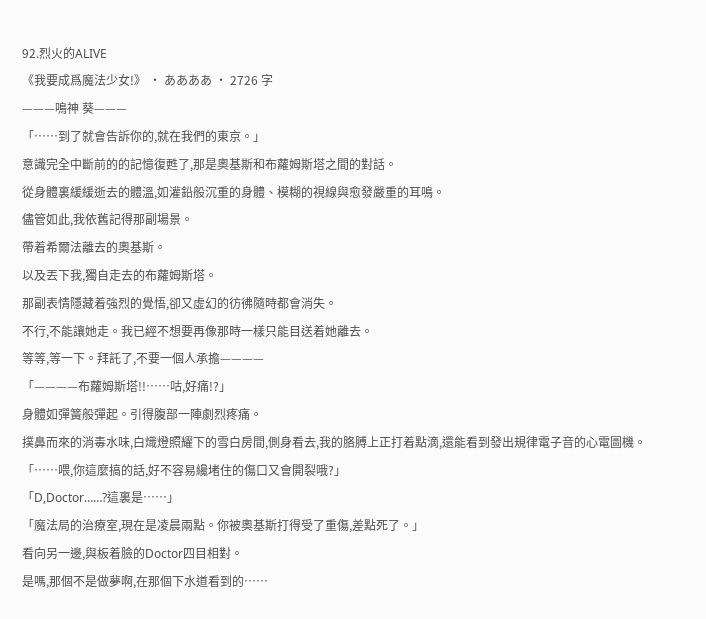92.烈火的ALIVE
《我要成爲魔法少女!》 · ああああ · 2726 字
———鳴神 葵———
「……到了就會告訴你的,就在我們的東京。」
意識完全中斷前的的記憶復甦了,那是奧基斯和布蘿姆斯塔之間的對話。
從身體裏緩緩逝去的體溫,如灌鉛般沉重的身體、模糊的視線與愈發嚴重的耳鳴。
儘管如此,我依舊記得那副場景。
帶着希爾法離去的奧基斯。
以及丟下我,獨自走去的布蘿姆斯塔。
那副表情隱藏着強烈的覺悟,卻又虛幻的彷彿隨時都會消失。
不行,不能讓她走。我已經不想要再像那時一樣只能目送着她離去。
等等,等一下。拜託了,不要一個人承擔————
「————布蘿姆斯塔!!……咕,好痛!?」
身體如彈簧般彈起。引得腹部一陣劇烈疼痛。
撲鼻而來的消毒水味,白熾燈照耀下的雪白房間,側身看去,我的胳膊上正打着點滴,還能看到發出規律電子音的心電圖機。
「……喂,你這麼搞的話,好不容易纔堵住的傷口又會開裂哦?」
「D,Doctor……?這裏是……」
「魔法局的治療室,現在是凌晨兩點。你被奧基斯打得受了重傷,差點死了。」
看向另一邊,與板着臉的Doctor四目相對。
是嗎,那個不是做夢啊,在那個下水道看到的……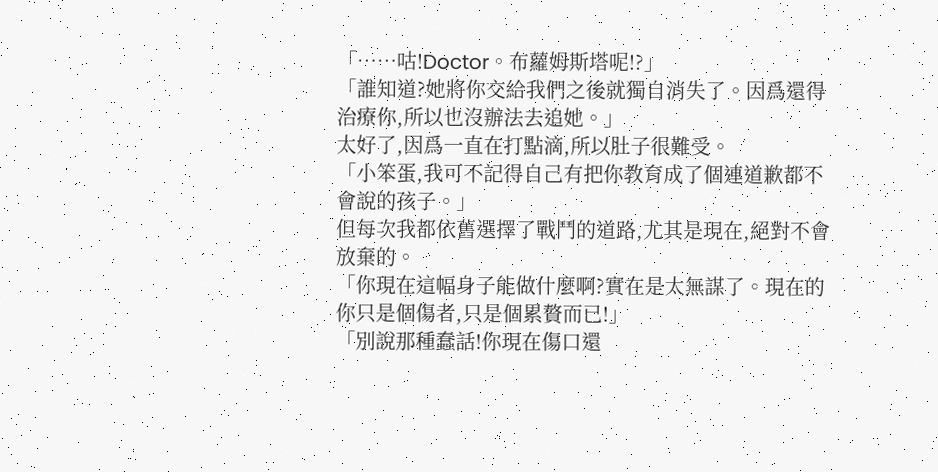「……咕!Doctor。布蘿姆斯塔呢!?」
「誰知道?她將你交給我們之後就獨自消失了。因爲還得治療你,所以也沒辦法去追她。」
太好了,因爲一直在打點滴,所以肚子很難受。
「小笨蛋,我可不記得自己有把你教育成了個連道歉都不會說的孩子。」
但每次我都依舊選擇了戰鬥的道路,尤其是現在,絕對不會放棄的。
「你現在這幅身子能做什麼啊?實在是太無謀了。現在的你只是個傷者,只是個累贅而已!」
「別說那種蠢話!你現在傷口還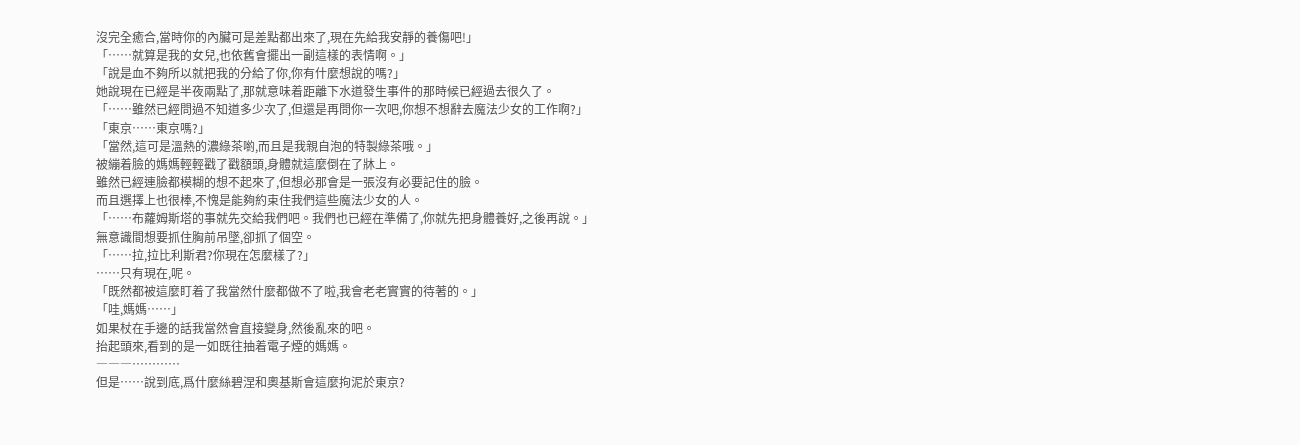沒完全癒合,當時你的內臟可是差點都出來了,現在先給我安靜的養傷吧!」
「……就算是我的女兒,也依舊會擺出一副這樣的表情啊。」
「說是血不夠所以就把我的分給了你,你有什麼想說的嗎?」
她說現在已經是半夜兩點了,那就意味着距離下水道發生事件的那時候已經過去很久了。
「……雖然已經問過不知道多少次了,但還是再問你一次吧,你想不想辭去魔法少女的工作啊?」
「東京……東京嗎?」
「當然,這可是溫熱的濃綠茶喲,而且是我親自泡的特製綠茶哦。」
被繃着臉的媽媽輕輕戳了戳額頭,身體就這麼倒在了牀上。
雖然已經連臉都模糊的想不起來了,但想必那會是一張沒有必要記住的臉。
而且選擇上也很棒,不愧是能夠約束住我們這些魔法少女的人。
「……布蘿姆斯塔的事就先交給我們吧。我們也已經在準備了,你就先把身體養好,之後再說。」
無意識間想要抓住胸前吊墜,卻抓了個空。
「……拉,拉比利斯君?你現在怎麼樣了?」
……只有現在,呢。
「既然都被這麼盯着了我當然什麼都做不了啦,我會老老實實的待著的。」
「哇,媽媽……」
如果杖在手邊的話我當然會直接變身,然後亂來的吧。
抬起頭來,看到的是一如既往抽着電子煙的媽媽。
―――…………
但是……說到底,爲什麼絲碧涅和奧基斯會這麼拘泥於東京?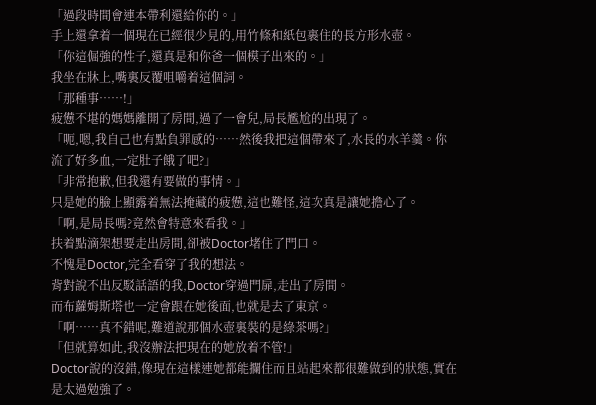「過段時間會連本帶利還給你的。」
手上還拿着一個現在已經很少見的,用竹條和紙包裹住的長方形水壺。
「你這倔強的性子,還真是和你爸一個模子出來的。」
我坐在牀上,嘴裏反覆咀嚼着這個詞。
「那種事……!」
疲憊不堪的媽媽離開了房間,過了一會兒,局長尷尬的出現了。
「呃,嗯,我自己也有點負罪感的……然後我把這個帶來了,水長的水羊羹。你流了好多血,一定肚子餓了吧?」
「非常抱歉,但我還有要做的事情。」
只是她的臉上顯露着無法掩藏的疲憊,這也難怪,這次真是讓她擔心了。
「啊,是局長嗎?竟然會特意來看我。」
扶着點滴架想要走出房間,卻被Doctor堵住了門口。
不愧是Doctor,完全看穿了我的想法。
背對說不出反駁話語的我,Doctor穿過門扉,走出了房間。
而布蘿姆斯塔也一定會跟在她後面,也就是去了東京。
「啊……真不錯呢,難道說那個水壺裏裝的是綠茶嗎?」
「但就算如此,我沒辦法把現在的她放着不管!」
Doctor說的沒錯,像現在這樣連她都能攔住而且站起來都很難做到的狀態,實在是太過勉強了。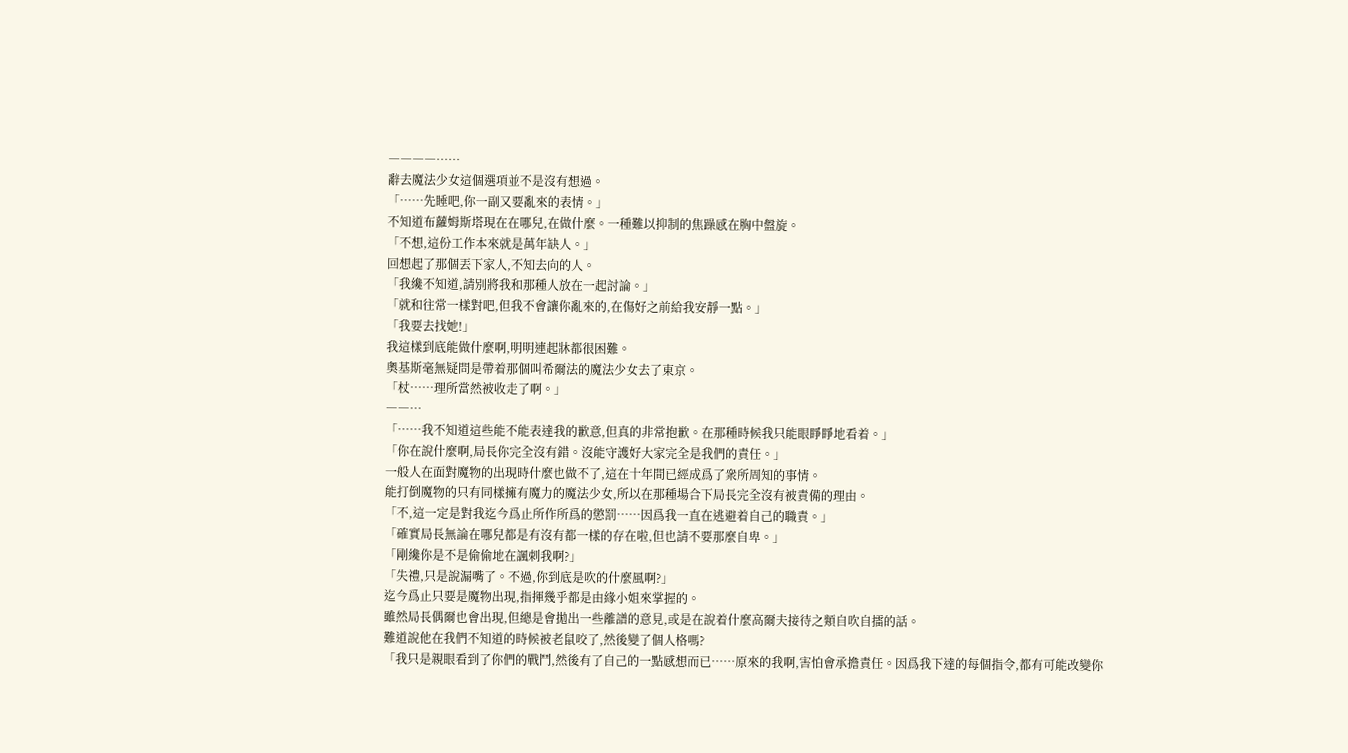――――……
辭去魔法少女這個選項並不是沒有想過。
「……先睡吧,你一副又要亂來的表情。」
不知道布蘿姆斯塔現在在哪兒,在做什麼。一種難以抑制的焦躁感在胸中盤旋。
「不想,這份工作本來就是萬年缺人。」
回想起了那個丟下家人,不知去向的人。
「我纔不知道,請別將我和那種人放在一起討論。」
「就和往常一樣對吧,但我不會讓你亂來的,在傷好之前給我安靜一點。」
「我要去找她!」
我這樣到底能做什麼啊,明明連起牀都很困難。
奧基斯毫無疑問是帶着那個叫希爾法的魔法少女去了東京。
「杖……理所當然被收走了啊。」
――…
「……我不知道這些能不能表達我的歉意,但真的非常抱歉。在那種時候我只能眼睜睜地看着。」
「你在說什麼啊,局長你完全沒有錯。沒能守護好大家完全是我們的責任。」
一般人在面對魔物的出現時什麼也做不了,這在十年間已經成爲了衆所周知的事情。
能打倒魔物的只有同樣擁有魔力的魔法少女,所以在那種場合下局長完全沒有被責備的理由。
「不,這一定是對我迄今爲止所作所爲的懲罰……因爲我一直在逃避着自己的職責。」
「確實局長無論在哪兒都是有沒有都一樣的存在啦,但也請不要那麼自卑。」
「剛纔你是不是偷偷地在諷刺我啊?」
「失禮,只是說漏嘴了。不過,你到底是吹的什麼風啊?」
迄今爲止只要是魔物出現,指揮幾乎都是由緣小姐來掌握的。
雖然局長偶爾也會出現,但總是會拋出一些離譜的意見,或是在說着什麼高爾夫接待之類自吹自擂的話。
難道說他在我們不知道的時候被老鼠咬了,然後變了個人格嗎?
「我只是親眼看到了你們的戰鬥,然後有了自己的一點感想而已……原來的我啊,害怕會承擔責任。因爲我下達的每個指令,都有可能改變你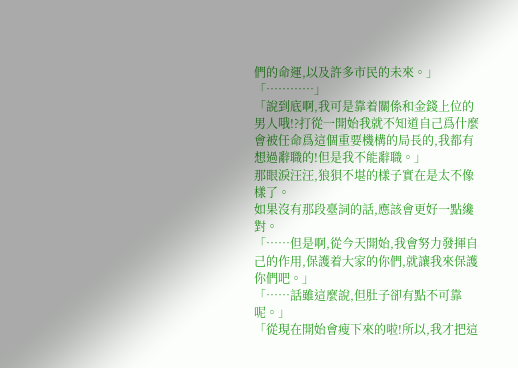們的命運,以及許多市民的未來。」
「…………」
「說到底啊,我可是靠着關係和金錢上位的男人哦!?打從一開始我就不知道自己爲什麼會被任命爲這個重要機構的局長的,我都有想過辭職的!但是我不能辭職。」
那眼淚汪汪,狼狽不堪的樣子實在是太不像樣了。
如果沒有那段臺詞的話,應該會更好一點纔對。
「……但是啊,從今天開始,我會努力發揮自己的作用,保護着大家的你們,就讓我來保護你們吧。」
「……話雖這麼說,但肚子卻有點不可靠呢。」
「從現在開始會瘦下來的啦!所以,我才把這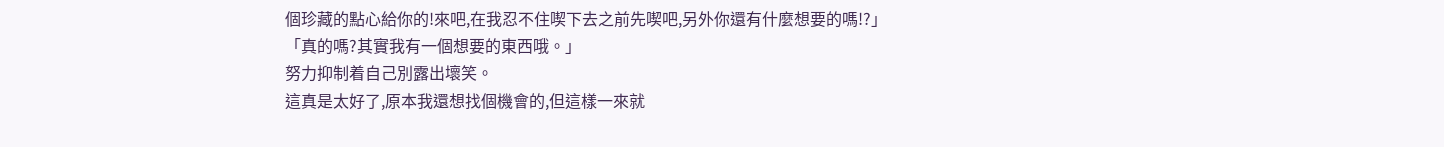個珍藏的點心給你的!來吧,在我忍不住喫下去之前先喫吧,另外你還有什麼想要的嗎!?」
「真的嗎?其實我有一個想要的東西哦。」
努力抑制着自己別露出壞笑。
這真是太好了,原本我還想找個機會的,但這樣一來就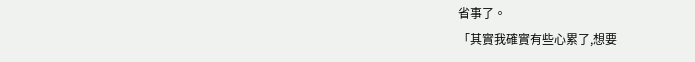省事了。
「其實我確實有些心累了,想要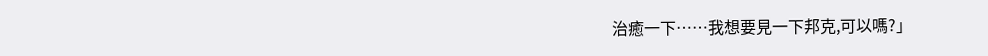治癒一下……我想要見一下邦克,可以嗎?」